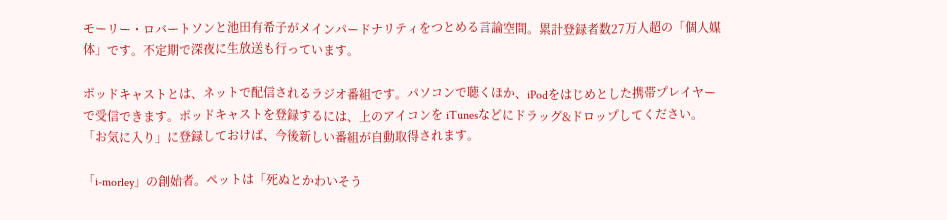モーリー・ロバートソンと池田有希子がメインパードナリティをつとめる言論空間。累計登録者数27万人超の「個人媒体」です。不定期で深夜に生放送も行っています。

ポッドキャストとは、ネットで配信されるラジオ番組です。パソコンで聴くほか、iPodをはじめとした携帯プレイヤーで受信できます。ポッドキャストを登録するには、上のアイコンを iTunesなどにドラッグ&ドロップしてください。「お気に入り」に登録しておけば、今後新しい番組が自動取得されます。

「i-morley」の創始者。ペットは「死ぬとかわいそう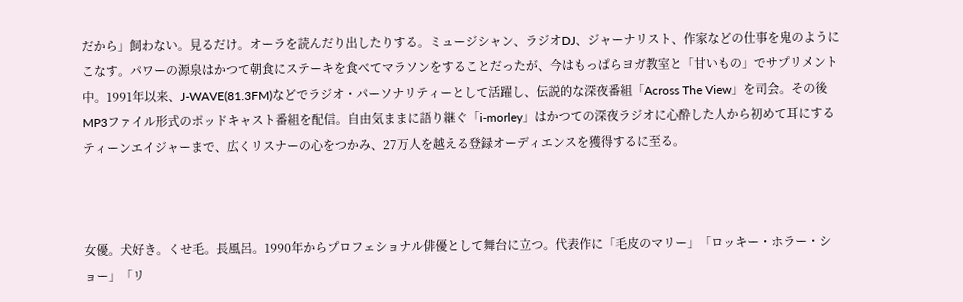だから」飼わない。見るだけ。オーラを読んだり出したりする。ミュージシャン、ラジオDJ、ジャーナリスト、作家などの仕事を鬼のようにこなす。パワーの源泉はかつて朝食にステーキを食べてマラソンをすることだったが、今はもっぱらヨガ教室と「甘いもの」でサプリメント中。1991年以来、J-WAVE(81.3FM)などでラジオ・パーソナリティーとして活躍し、伝説的な深夜番組「Across The View」を司会。その後MP3ファイル形式のポッドキャスト番組を配信。自由気ままに語り継ぐ「i-morley」はかつての深夜ラジオに心酔した人から初めて耳にするティーンエイジャーまで、広くリスナーの心をつかみ、27万人を越える登録オーディエンスを獲得するに至る。



女優。犬好き。くせ毛。長風呂。1990年からプロフェショナル俳優として舞台に立つ。代表作に「毛皮のマリー」「ロッキー・ホラー・ショー」「リ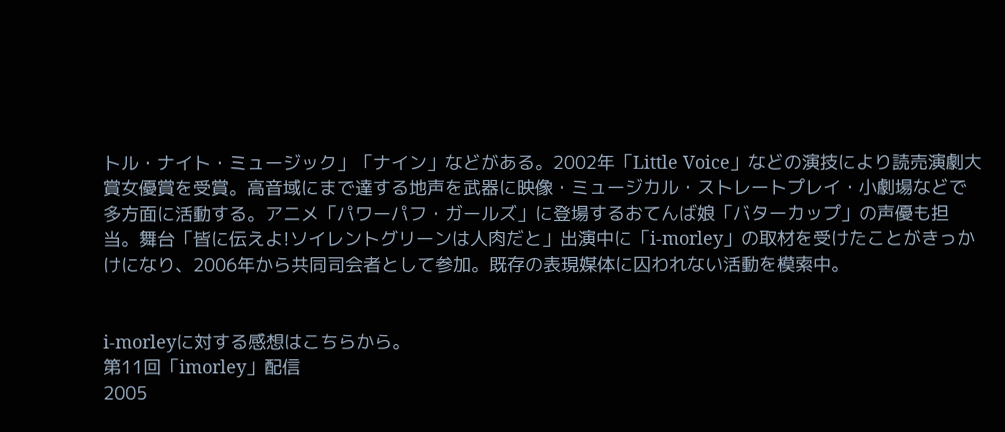トル・ナイト・ミュージック」「ナイン」などがある。2002年「Little Voice」などの演技により読売演劇大賞女優賞を受賞。高音域にまで達する地声を武器に映像・ミュージカル・ストレートプレイ・小劇場などで多方面に活動する。アニメ「パワーパフ・ガールズ」に登場するおてんば娘「バターカップ」の声優も担当。舞台「皆に伝えよ!ソイレントグリーンは人肉だと」出演中に「i-morley」の取材を受けたことがきっかけになり、2006年から共同司会者として参加。既存の表現媒体に囚われない活動を模索中。


i-morleyに対する感想はこちらから。
第11回「imorley」配信
2005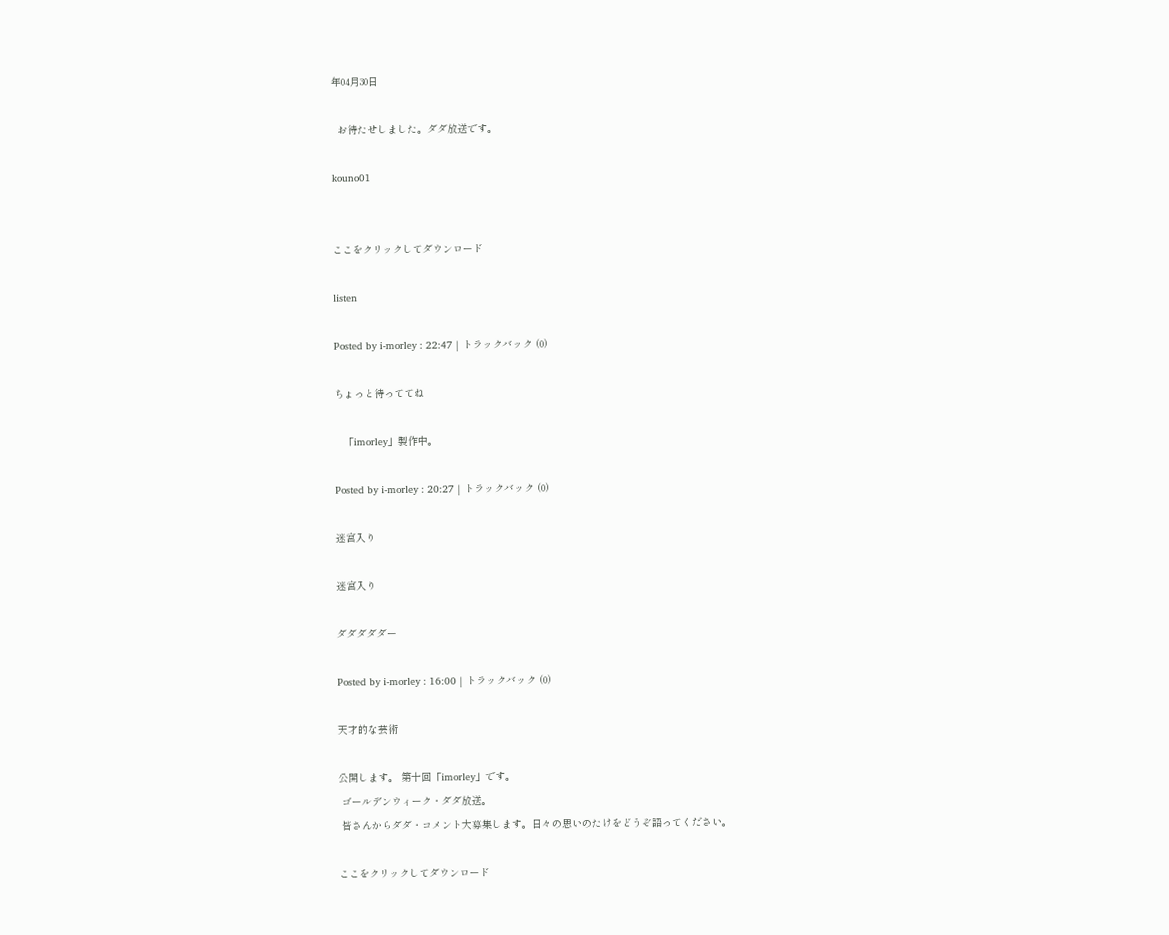年04月30日

  お待たせしました。ダダ放送です。

kouno01


ここをクリックしてダウンロード

listen

Posted by i-morley : 22:47 | トラックバック (0)

ちょっと待っててね

   「imorley」製作中。

Posted by i-morley : 20:27 | トラックバック (0)

迷宮入り

迷宮入り

ダダダダダー

Posted by i-morley : 16:00 | トラックバック (0)

天才的な芸術

公開します。 第十回「imorley」です。
 ゴールデンウィーク・ダダ放送。
 皆さんからダダ・コメント大募集します。日々の思いのたけをどうぞ語ってください。

ここをクリックしてダウンロード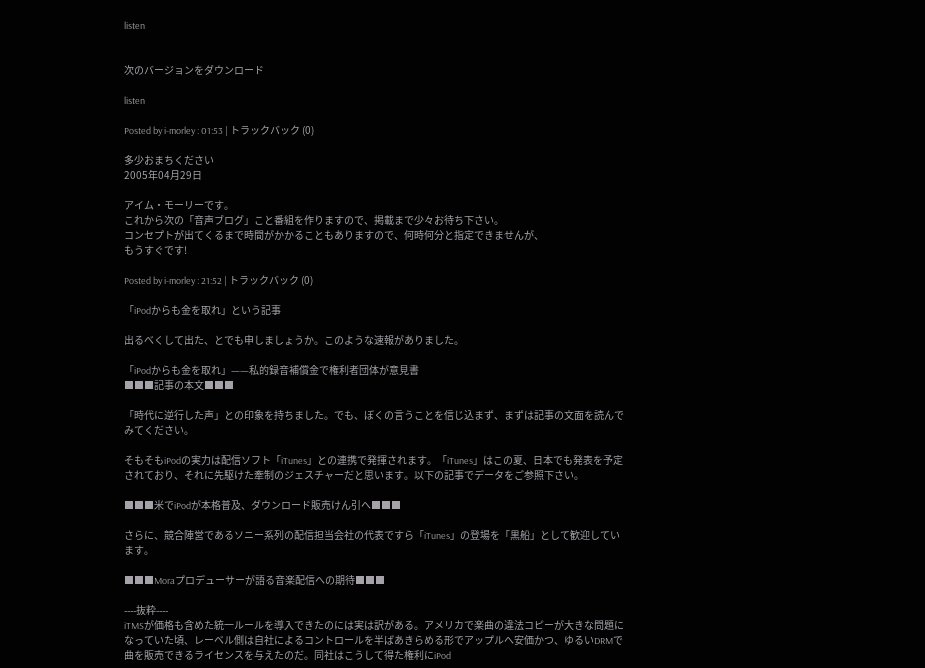listen


次のバージョンをダウンロード

listen

Posted by i-morley : 01:53 | トラックバック (0)

多少おまちください
2005年04月29日

アイム・モーリーです。
これから次の「音声ブログ」こと番組を作りますので、掲載まで少々お待ち下さい。
コンセプトが出てくるまで時間がかかることもありますので、何時何分と指定できませんが、
もうすぐです!

Posted by i-morley : 21:52 | トラックバック (0)

「iPodからも金を取れ」という記事

出るべくして出た、とでも申しましょうか。このような速報がありました。

「iPodからも金を取れ」——私的録音補償金で権利者団体が意見書
■■■記事の本文■■■

「時代に逆行した声」との印象を持ちました。でも、ぼくの言うことを信じ込まず、まずは記事の文面を読んでみてください。

そもそもiPodの実力は配信ソフト「iTunes」との連携で発揮されます。「iTunes」はこの夏、日本でも発表を予定されており、それに先駆けた牽制のジェスチャーだと思います。以下の記事でデータをご参照下さい。

■■■米でiPodが本格普及、ダウンロード販売けん引へ■■■

さらに、競合陣営であるソニー系列の配信担当会社の代表ですら「iTunes」の登場を「黒船」として歓迎しています。

■■■Moraプロデューサーが語る音楽配信への期待■■■

----抜粋----
iTMSが価格も含めた統一ルールを導入できたのには実は訳がある。アメリカで楽曲の違法コピーが大きな問題になっていた頃、レーベル側は自社によるコントロールを半ばあきらめる形でアップルへ安価かつ、ゆるいDRMで曲を販売できるライセンスを与えたのだ。同社はこうして得た権利にiPod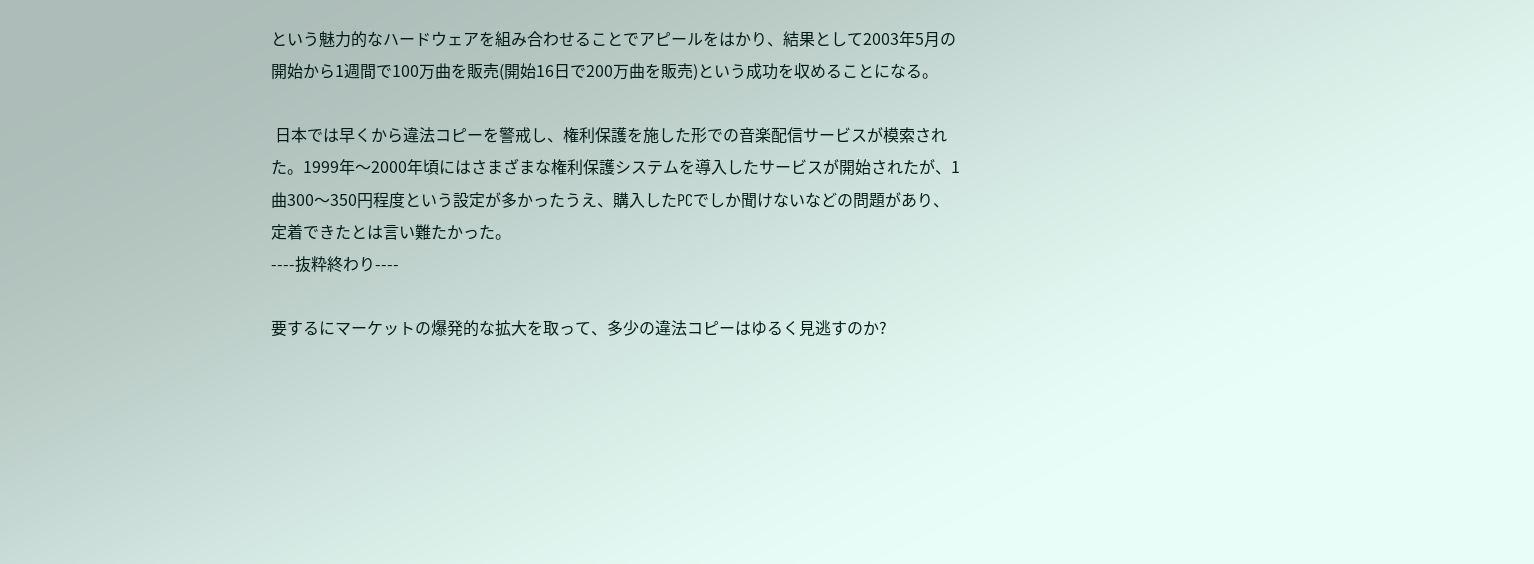という魅力的なハードウェアを組み合わせることでアピールをはかり、結果として2003年5月の開始から1週間で100万曲を販売(開始16日で200万曲を販売)という成功を収めることになる。

 日本では早くから違法コピーを警戒し、権利保護を施した形での音楽配信サービスが模索された。1999年〜2000年頃にはさまざまな権利保護システムを導入したサービスが開始されたが、1曲300〜350円程度という設定が多かったうえ、購入したPCでしか聞けないなどの問題があり、定着できたとは言い難たかった。
----抜粋終わり----

要するにマーケットの爆発的な拡大を取って、多少の違法コピーはゆるく見逃すのか?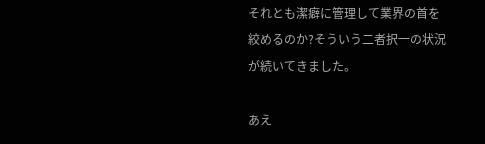それとも潔癖に管理して業界の首を絞めるのか?そういう二者択一の状況が続いてきました。

あえ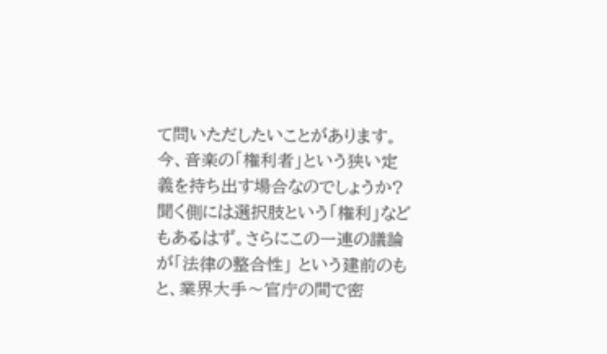て問いただしたいことがあります。今、音楽の「権利者」という狭い定義を持ち出す場合なのでしょうか?聞く側には選択肢という「権利」などもあるはず。さらにこの一連の議論が「法律の整合性」 という建前のもと、業界大手〜官庁の間で密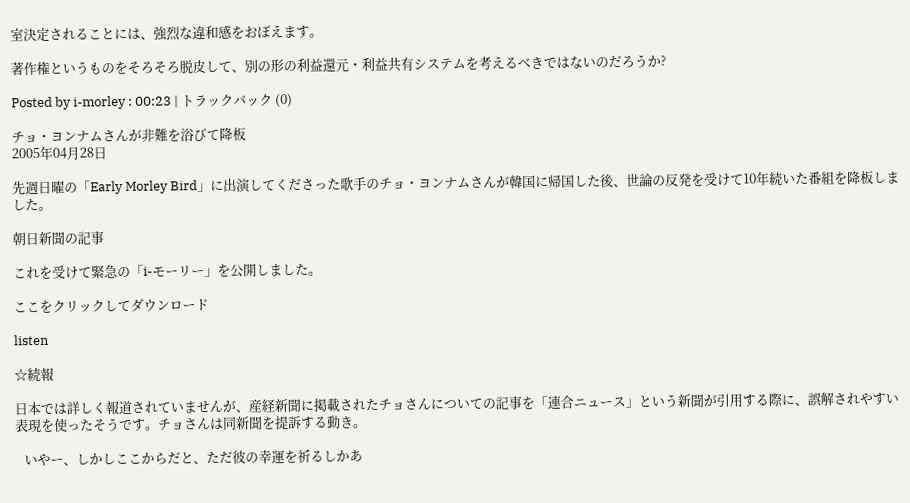室決定されることには、強烈な違和感をおぼえます。

著作権というものをそろそろ脱皮して、別の形の利益還元・利益共有システムを考えるべきではないのだろうか?

Posted by i-morley : 00:23 | トラックバック (0)

チョ・ヨンナムさんが非難を浴びて降板
2005年04月28日

先週日曜の「Early Morley Bird」に出演してくださった歌手のチョ・ヨンナムさんが韓国に帰国した後、世論の反発を受けて10年続いた番組を降板しました。

朝日新聞の記事

これを受けて緊急の「i-モーリー」を公開しました。

ここをクリックしてダウンロード

listen

☆続報

日本では詳しく報道されていませんが、産経新聞に掲載されたチョさんについての記事を「連合ニュース」という新聞が引用する際に、誤解されやすい表現を使ったそうです。チョさんは同新聞を提訴する動き。

   いやー、しかしここからだと、ただ彼の幸運を祈るしかあ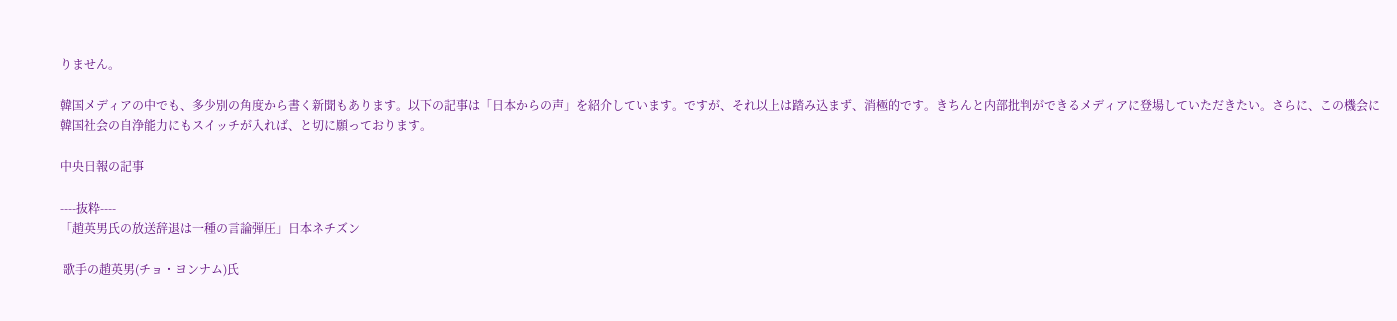りません。

韓国メディアの中でも、多少別の角度から書く新聞もあります。以下の記事は「日本からの声」を紹介しています。ですが、それ以上は踏み込まず、消極的です。きちんと内部批判ができるメディアに登場していただきたい。さらに、この機会に韓国社会の自浄能力にもスイッチが入れば、と切に願っております。

中央日報の記事

----抜粋----
「趙英男氏の放送辞退は一種の言論弾圧」日本ネチズン

 歌手の趙英男(チョ・ヨンナム)氏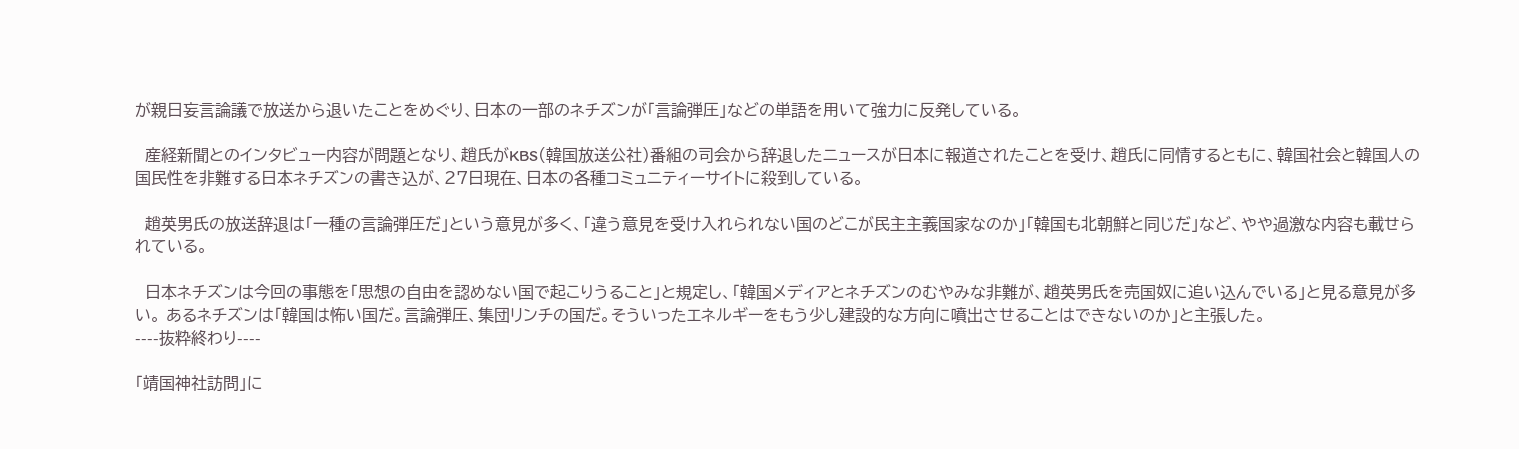が親日妄言論議で放送から退いたことをめぐり、日本の一部のネチズンが「言論弾圧」などの単語を用いて強力に反発している。

  産経新聞とのインタビュー内容が問題となり、趙氏がKBS(韓国放送公社)番組の司会から辞退したニュースが日本に報道されたことを受け、趙氏に同情するともに、韓国社会と韓国人の国民性を非難する日本ネチズンの書き込が、27日現在、日本の各種コミュニティーサイトに殺到している。

  趙英男氏の放送辞退は「一種の言論弾圧だ」という意見が多く、「違う意見を受け入れられない国のどこが民主主義国家なのか」「韓国も北朝鮮と同じだ」など、やや過激な内容も載せられている。

  日本ネチズンは今回の事態を「思想の自由を認めない国で起こりうること」と規定し、「韓国メディアとネチズンのむやみな非難が、趙英男氏を売国奴に追い込んでいる」と見る意見が多い。 あるネチズンは「韓国は怖い国だ。言論弾圧、集団リンチの国だ。そういったエネルギーをもう少し建設的な方向に噴出させることはできないのか」と主張した。
----抜粋終わり----

「靖国神社訪問」に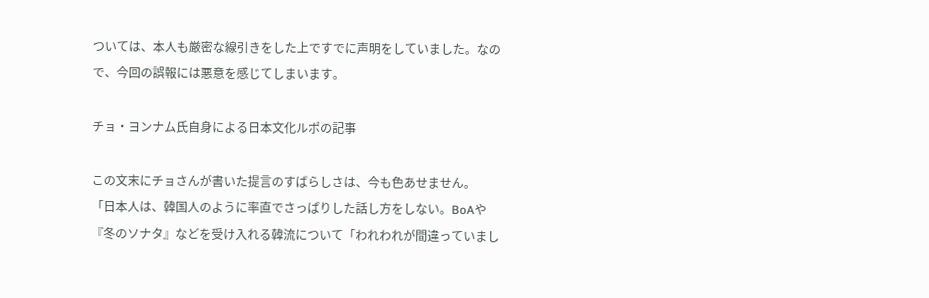ついては、本人も厳密な線引きをした上ですでに声明をしていました。なので、今回の誤報には悪意を感じてしまいます。

チョ・ヨンナム氏自身による日本文化ルポの記事

この文末にチョさんが書いた提言のすばらしさは、今も色あせません。
「日本人は、韓国人のように率直でさっぱりした話し方をしない。BoAや『冬のソナタ』などを受け入れる韓流について「われわれが間違っていまし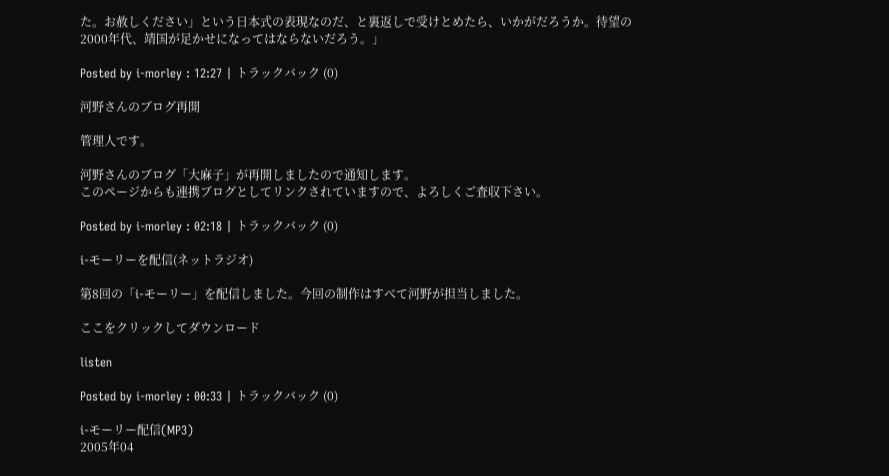た。お赦しください」という日本式の表現なのだ、と裏返しで受けとめたら、いかがだろうか。待望の2000年代、靖国が足かせになってはならないだろう。」

Posted by i-morley : 12:27 | トラックバック (0)

河野さんのブログ再開

管理人です。

河野さんのブログ「大麻子」が再開しましたので通知します。
このページからも連携ブログとしてリンクされていますので、よろしくご査収下さい。

Posted by i-morley : 02:18 | トラックバック (0)

i-モーリーを配信(ネットラジオ)

第8回の「i-モーリー」を配信しました。今回の制作はすべて河野が担当しました。

ここをクリックしてダウンロード

listen

Posted by i-morley : 00:33 | トラックバック (0)

i-モーリー配信(MP3)
2005年04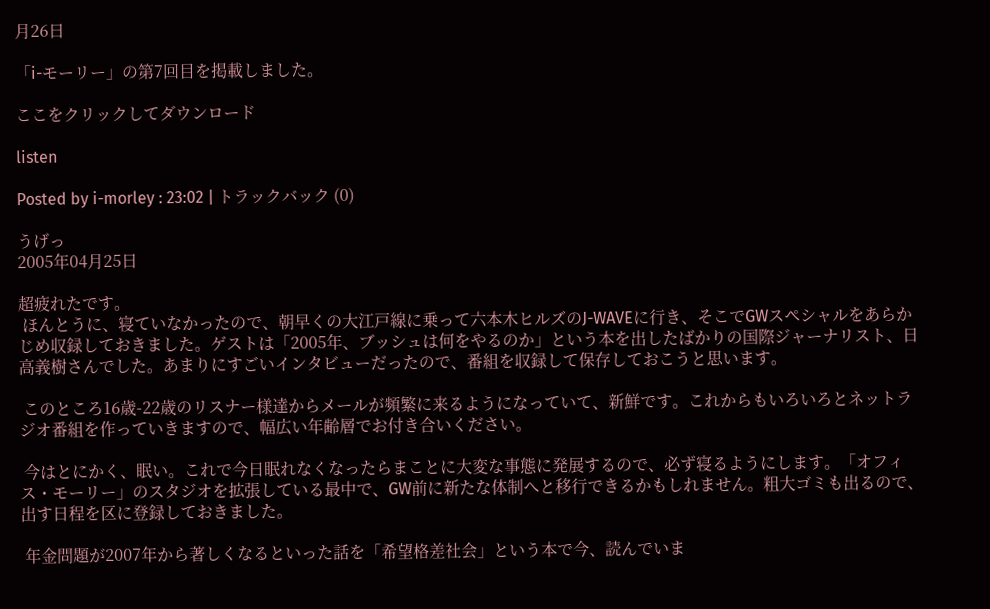月26日

「i-モーリー」の第7回目を掲載しました。

ここをクリックしてダウンロード

listen

Posted by i-morley : 23:02 | トラックバック (0)

うげっ
2005年04月25日

超疲れたです。
 ほんとうに、寝ていなかったので、朝早くの大江戸線に乗って六本木ヒルズのJ-WAVEに行き、そこでGWスペシャルをあらかじめ収録しておきました。ゲストは「2005年、ブッシュは何をやるのか」という本を出したばかりの国際ジャーナリスト、日高義樹さんでした。あまりにすごいインタビューだったので、番組を収録して保存しておこうと思います。

 このところ16歳-22歳のリスナー様達からメールが頻繁に来るようになっていて、新鮮です。これからもいろいろとネットラジオ番組を作っていきますので、幅広い年齢層でお付き合いください。

 今はとにかく、眠い。これで今日眠れなくなったらまことに大変な事態に発展するので、必ず寝るようにします。「オフィス・モーリー」のスタジオを拡張している最中で、GW前に新たな体制へと移行できるかもしれません。粗大ゴミも出るので、出す日程を区に登録しておきました。

 年金問題が2007年から著しくなるといった話を「希望格差社会」という本で今、読んでいま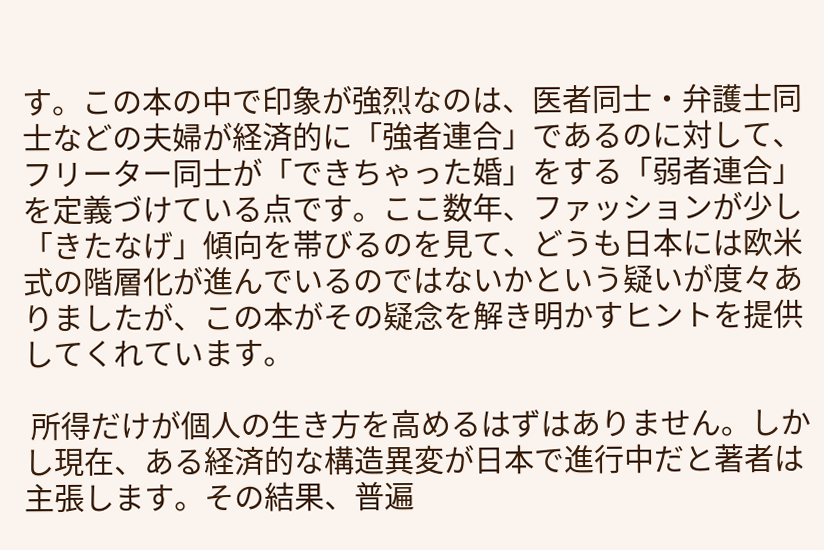す。この本の中で印象が強烈なのは、医者同士・弁護士同士などの夫婦が経済的に「強者連合」であるのに対して、フリーター同士が「できちゃった婚」をする「弱者連合」を定義づけている点です。ここ数年、ファッションが少し「きたなげ」傾向を帯びるのを見て、どうも日本には欧米式の階層化が進んでいるのではないかという疑いが度々ありましたが、この本がその疑念を解き明かすヒントを提供してくれています。

 所得だけが個人の生き方を高めるはずはありません。しかし現在、ある経済的な構造異変が日本で進行中だと著者は主張します。その結果、普遍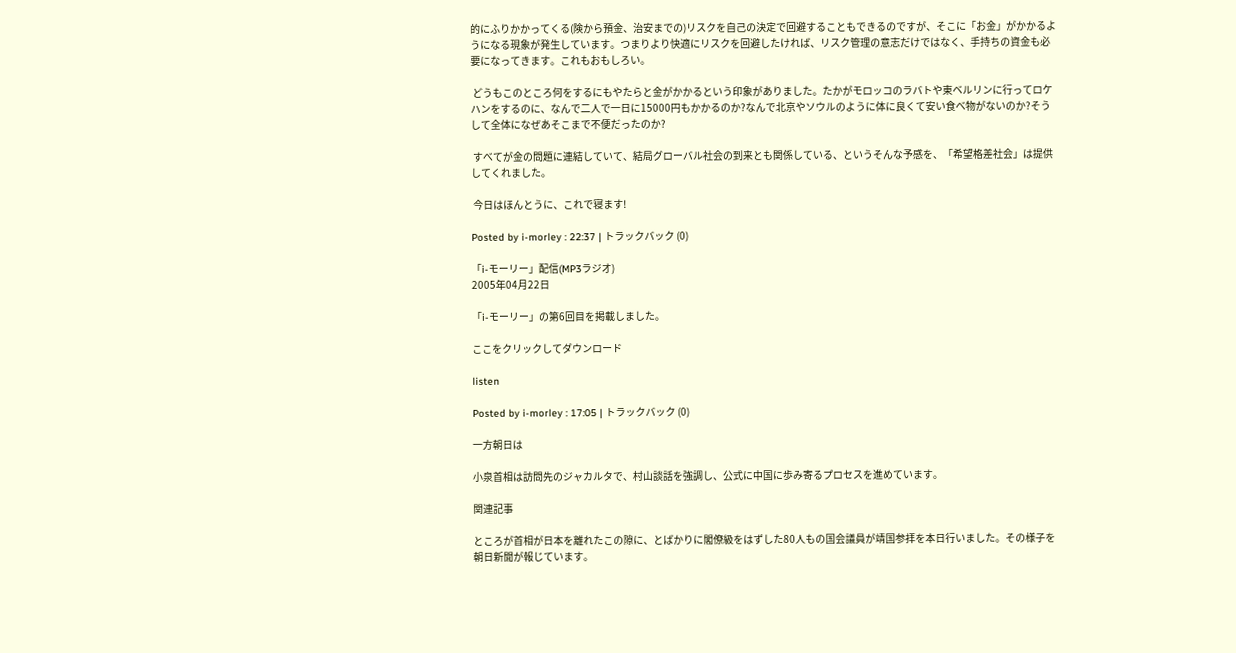的にふりかかってくる(険から預金、治安までの)リスクを自己の決定で回避することもできるのですが、そこに「お金」がかかるようになる現象が発生しています。つまりより快適にリスクを回避したければ、リスク管理の意志だけではなく、手持ちの資金も必要になってきます。これもおもしろい。

 どうもこのところ何をするにもやたらと金がかかるという印象がありました。たかがモロッコのラバトや東ベルリンに行ってロケハンをするのに、なんで二人で一日に15000円もかかるのか?なんで北京やソウルのように体に良くて安い食べ物がないのか?そうして全体になぜあそこまで不便だったのか?

 すべてが金の問題に連結していて、結局グローバル社会の到来とも関係している、というそんな予感を、「希望格差社会」は提供してくれました。

 今日はほんとうに、これで寝ます!

Posted by i-morley : 22:37 | トラックバック (0)

「i-モーリー」配信(MP3ラジオ)
2005年04月22日

「i-モーリー」の第6回目を掲載しました。

ここをクリックしてダウンロード

listen

Posted by i-morley : 17:05 | トラックバック (0)

一方朝日は

小泉首相は訪問先のジャカルタで、村山談話を強調し、公式に中国に歩み寄るプロセスを進めています。

関連記事

ところが首相が日本を離れたこの隙に、とばかりに閣僚級をはずした80人もの国会議員が靖国参拝を本日行いました。その様子を朝日新聞が報じています。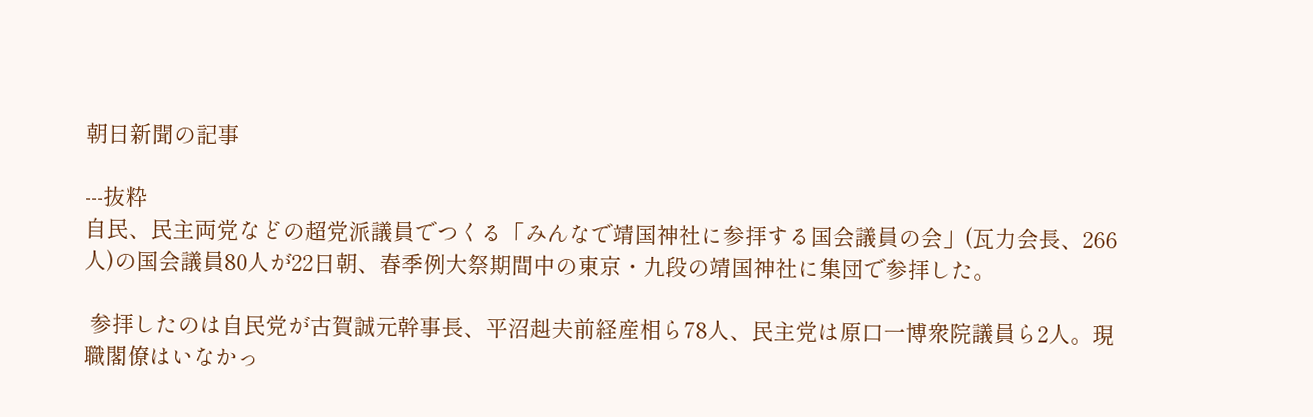朝日新聞の記事

---抜粋
自民、民主両党などの超党派議員でつくる「みんなで靖国神社に参拝する国会議員の会」(瓦力会長、266人)の国会議員80人が22日朝、春季例大祭期間中の東京・九段の靖国神社に集団で参拝した。

 参拝したのは自民党が古賀誠元幹事長、平沼赳夫前経産相ら78人、民主党は原口一博衆院議員ら2人。現職閣僚はいなかっ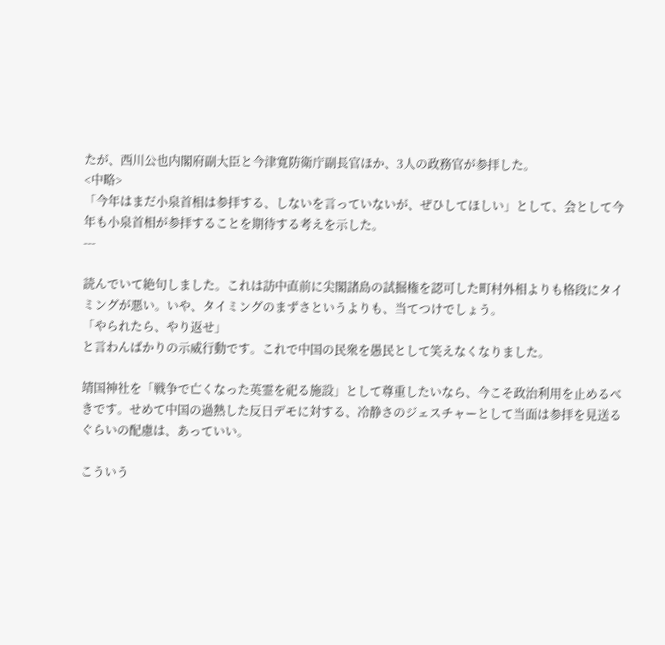たが、西川公也内閣府副大臣と今津寛防衛庁副長官ほか、3人の政務官が参拝した。
<中略>
「今年はまだ小泉首相は参拝する、しないを言っていないが、ぜひしてほしい」として、会として今年も小泉首相が参拝することを期待する考えを示した。
---

読んでいて絶句しました。これは訪中直前に尖閣諸島の試掘権を認可した町村外相よりも格段にタイミングが悪い。いや、タイミングのまずさというよりも、当てつけでしょう。
「やられたら、やり返せ」
と言わんばかりの示威行動です。これで中国の民衆を愚民として笑えなくなりました。

靖国神社を「戦争で亡くなった英霊を祀る施設」として尊重したいなら、今こそ政治利用を止めるべきです。せめて中国の過熱した反日デモに対する、冷静さのジェスチャーとして当面は参拝を見送るぐらいの配慮は、あっていい。

こういう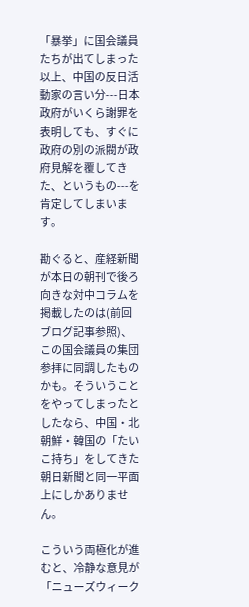「暴挙」に国会議員たちが出てしまった以上、中国の反日活動家の言い分---日本政府がいくら謝罪を表明しても、すぐに政府の別の派閥が政府見解を覆してきた、というもの---を肯定してしまいます。

勘ぐると、産経新聞が本日の朝刊で後ろ向きな対中コラムを掲載したのは(前回ブログ記事参照)、この国会議員の集団参拝に同調したものかも。そういうことをやってしまったとしたなら、中国・北朝鮮・韓国の「たいこ持ち」をしてきた朝日新聞と同一平面上にしかありません。

こういう両極化が進むと、冷静な意見が「ニューズウィーク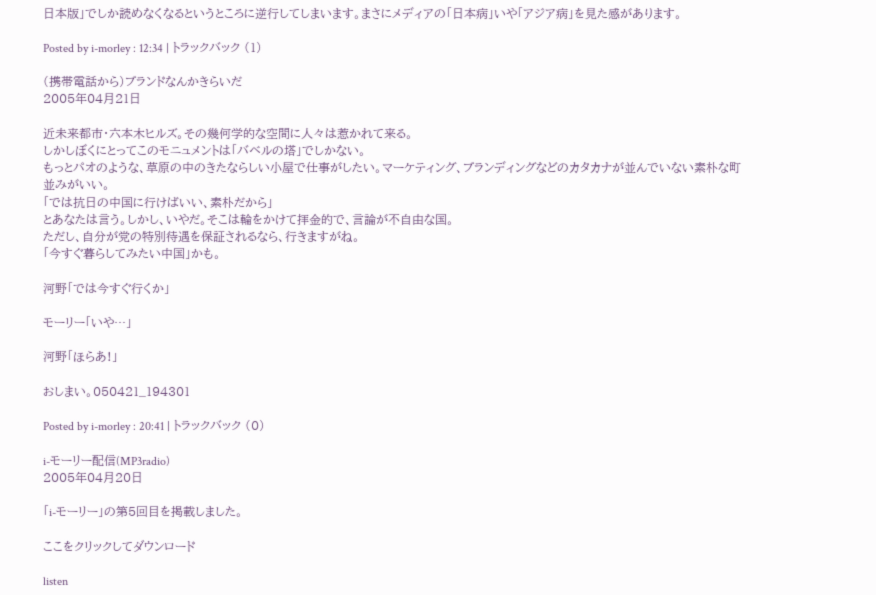日本版」でしか読めなくなるというところに逆行してしまいます。まさにメディアの「日本病」いや「アジア病」を見た感があります。

Posted by i-morley : 12:34 | トラックバック (1)

(携帯電話から)ブランドなんかきらいだ
2005年04月21日

近未来都市・六本木ヒルズ。その幾何学的な空間に人々は惹かれて来る。
しかしぼくにとってこのモニュメントは「バベルの塔」でしかない。
もっとパオのような、草原の中のきたならしい小屋で仕事がしたい。マーケティング、ブランディングなどのカタカナが並んでいない素朴な町並みがいい。
「では抗日の中国に行けばいい、素朴だから」
とあなたは言う。しかし、いやだ。そこは輪をかけて拝金的で、言論が不自由な国。
ただし、自分が党の特別待遇を保証されるなら、行きますがね。
「今すぐ暮らしてみたい中国」かも。

河野「では今すぐ行くか」

モーリー「いや…」

河野「ほらあ!」

おしまい。050421_194301

Posted by i-morley : 20:41 | トラックバック (0)

i-モーリー配信(MP3radio)
2005年04月20日

「i-モーリー」の第5回目を掲載しました。

ここをクリックしてダウンロード

listen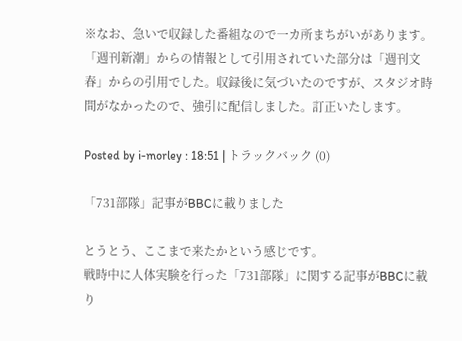※なお、急いで収録した番組なので一カ所まちがいがあります。「週刊新潮」からの情報として引用されていた部分は「週刊文春」からの引用でした。収録後に気づいたのですが、スタジオ時間がなかったので、強引に配信しました。訂正いたします。

Posted by i-morley : 18:51 | トラックバック (0)

「731部隊」記事がBBCに載りました

とうとう、ここまで来たかという感じです。
戦時中に人体実験を行った「731部隊」に関する記事がBBCに載り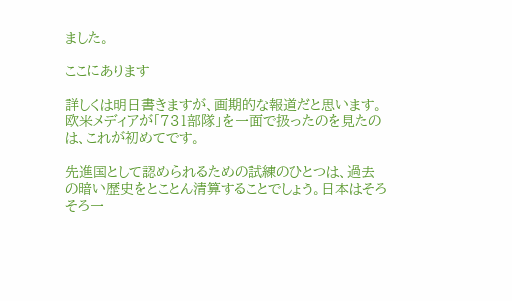ました。

ここにあります

詳しくは明日書きますが、画期的な報道だと思います。欧米メディアが「731部隊」を一面で扱ったのを見たのは、これが初めてです。

先進国として認められるための試練のひとつは、過去の暗い歴史をとことん清算することでしょう。日本はそろそろ一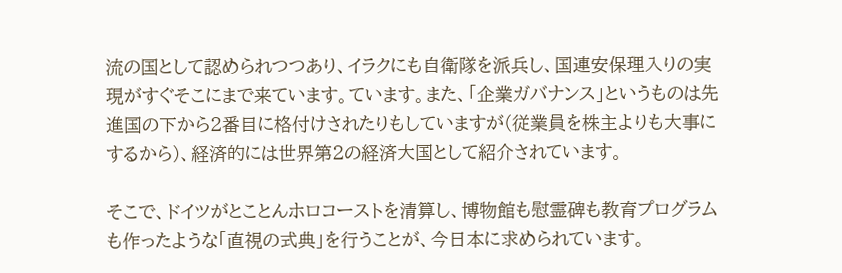流の国として認められつつあり、イラクにも自衛隊を派兵し、国連安保理入りの実現がすぐそこにまで来ています。ています。また、「企業ガバナンス」というものは先進国の下から2番目に格付けされたりもしていますが(従業員を株主よりも大事にするから)、経済的には世界第2の経済大国として紹介されています。

そこで、ドイツがとことんホロコーストを清算し、博物館も慰霊碑も教育プログラムも作ったような「直視の式典」を行うことが、今日本に求められています。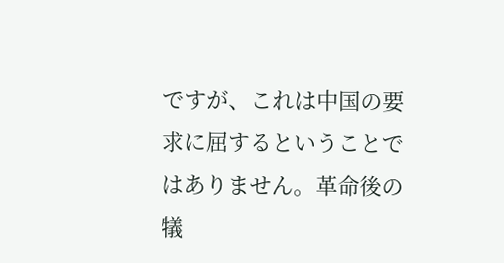ですが、これは中国の要求に屈するということではありません。革命後の犠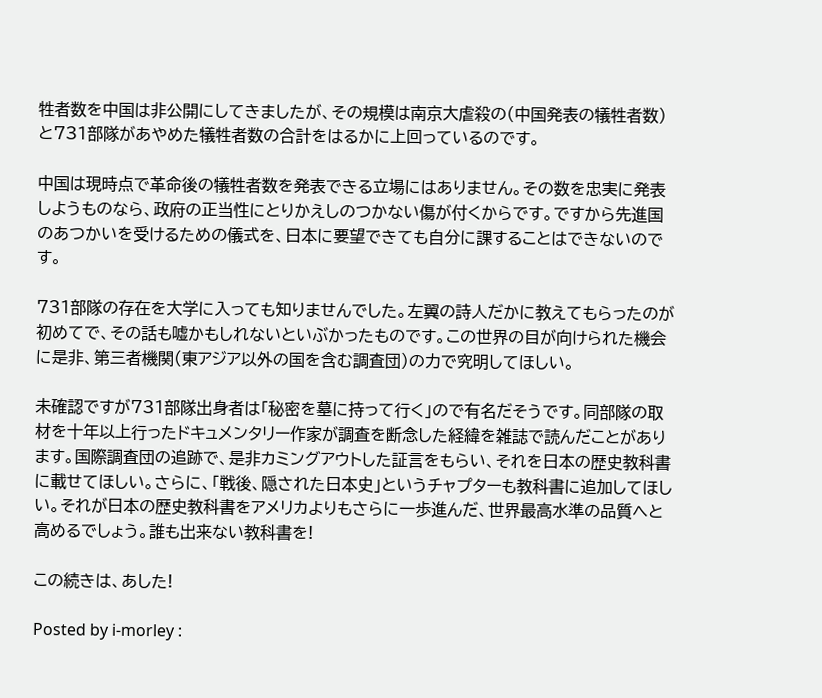牲者数を中国は非公開にしてきましたが、その規模は南京大虐殺の(中国発表の犠牲者数)と731部隊があやめた犠牲者数の合計をはるかに上回っているのです。

中国は現時点で革命後の犠牲者数を発表できる立場にはありません。その数を忠実に発表しようものなら、政府の正当性にとりかえしのつかない傷が付くからです。ですから先進国のあつかいを受けるための儀式を、日本に要望できても自分に課することはできないのです。

731部隊の存在を大学に入っても知りませんでした。左翼の詩人だかに教えてもらったのが初めてで、その話も嘘かもしれないといぶかったものです。この世界の目が向けられた機会に是非、第三者機関(東アジア以外の国を含む調査団)の力で究明してほしい。

未確認ですが731部隊出身者は「秘密を墓に持って行く」ので有名だそうです。同部隊の取材を十年以上行ったドキュメンタリー作家が調査を断念した経緯を雑誌で読んだことがあります。国際調査団の追跡で、是非カミングアウトした証言をもらい、それを日本の歴史教科書に載せてほしい。さらに、「戦後、隠された日本史」というチャプターも教科書に追加してほしい。それが日本の歴史教科書をアメリカよりもさらに一歩進んだ、世界最高水準の品質へと高めるでしょう。誰も出来ない教科書を!

この続きは、あした!

Posted by i-morley :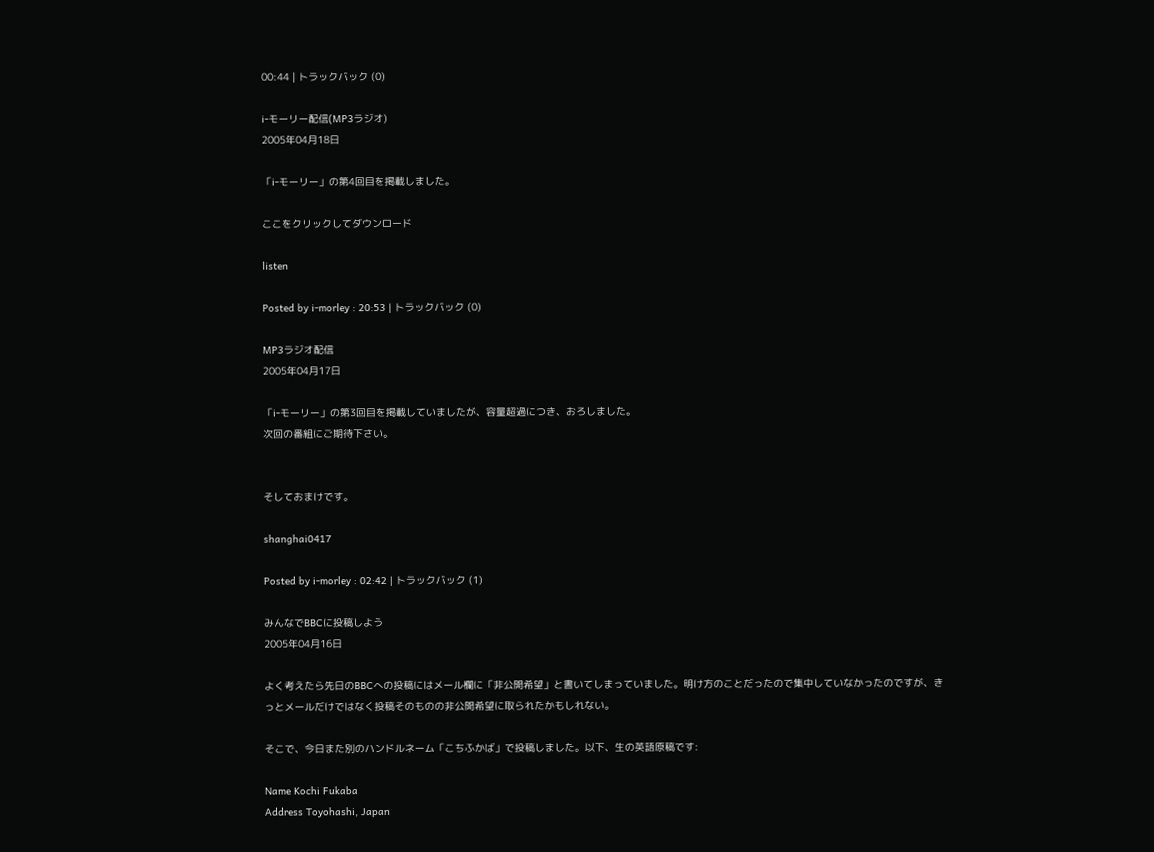00:44 | トラックバック (0)

i-モーリー配信(MP3ラジオ)
2005年04月18日

「i-モーリー」の第4回目を掲載しました。

ここをクリックしてダウンロード

listen

Posted by i-morley : 20:53 | トラックバック (0)

MP3ラジオ配信
2005年04月17日

「i-モーリー」の第3回目を掲載していましたが、容量超過につき、おろしました。
次回の番組にご期待下さい。


そしておまけです。

shanghai0417

Posted by i-morley : 02:42 | トラックバック (1)

みんなでBBCに投稿しよう
2005年04月16日

よく考えたら先日のBBCへの投稿にはメール欄に「非公開希望」と書いてしまっていました。明け方のことだったので集中していなかったのですが、きっとメールだけではなく投稿そのものの非公開希望に取られたかもしれない。

そこで、今日また別のハンドルネーム「こちふかば」で投稿しました。以下、生の英語原稿です:

Name Kochi Fukaba
Address Toyohashi, Japan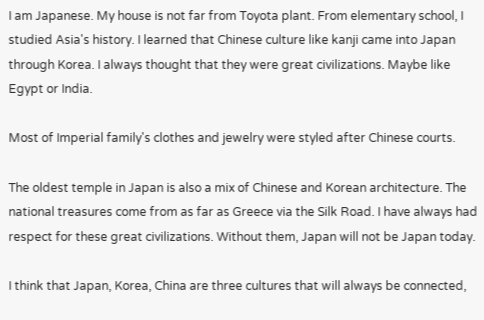I am Japanese. My house is not far from Toyota plant. From elementary school, I studied Asia's history. I learned that Chinese culture like kanji came into Japan through Korea. I always thought that they were great civilizations. Maybe like Egypt or India.

Most of Imperial family's clothes and jewelry were styled after Chinese courts.

The oldest temple in Japan is also a mix of Chinese and Korean architecture. The national treasures come from as far as Greece via the Silk Road. I have always had respect for these great civilizations. Without them, Japan will not be Japan today.

I think that Japan, Korea, China are three cultures that will always be connected,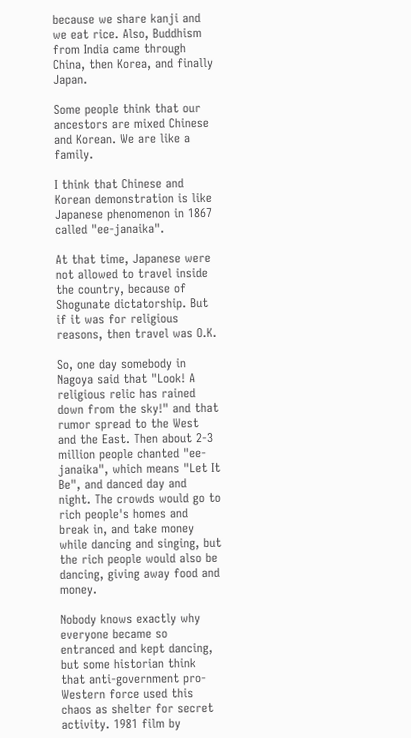because we share kanji and we eat rice. Also, Buddhism from India came through China, then Korea, and finally Japan.

Some people think that our ancestors are mixed Chinese and Korean. We are like a family.

I think that Chinese and Korean demonstration is like Japanese phenomenon in 1867 called "ee-janaika".

At that time, Japanese were not allowed to travel inside the country, because of Shogunate dictatorship. But if it was for religious reasons, then travel was O.K.

So, one day somebody in Nagoya said that "Look! A religious relic has rained down from the sky!" and that rumor spread to the West and the East. Then about 2-3 million people chanted "ee-janaika", which means "Let It Be", and danced day and night. The crowds would go to rich people's homes and break in, and take money while dancing and singing, but the rich people would also be dancing, giving away food and money.

Nobody knows exactly why everyone became so entranced and kept dancing, but some historian think that anti-government pro-Western force used this chaos as shelter for secret activity. 1981 film by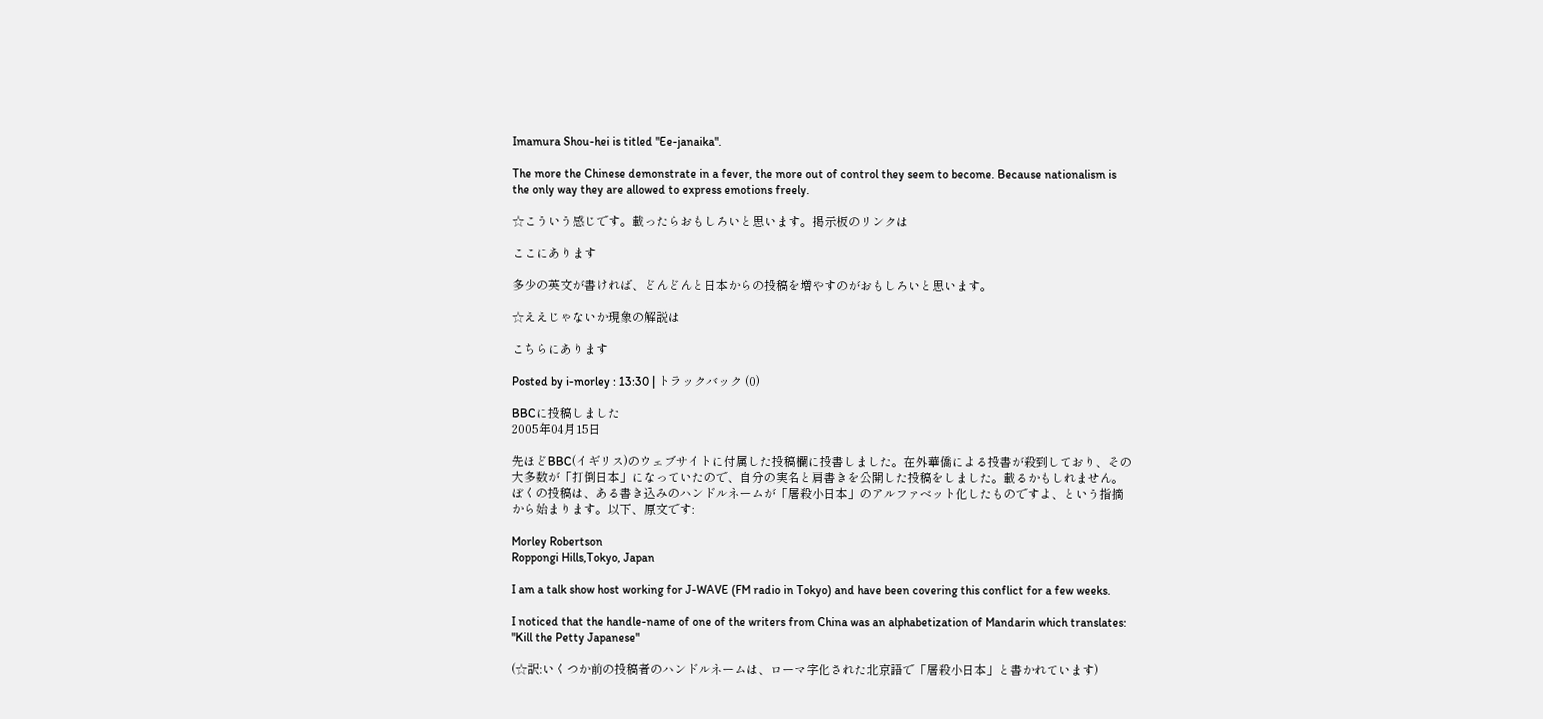Imamura Shou-hei is titled "Ee-janaika".

The more the Chinese demonstrate in a fever, the more out of control they seem to become. Because nationalism is the only way they are allowed to express emotions freely.

☆こういう感じです。載ったらおもしろいと思います。掲示板のリンクは

ここにあります

多少の英文が書ければ、どんどんと日本からの投稿を増やすのがおもしろいと思います。

☆ええじゃないか現象の解説は

こちらにあります

Posted by i-morley : 13:30 | トラックバック (0)

BBCに投稿しました
2005年04月15日

先ほどBBC(イギリス)のウェブサイトに付属した投稿欄に投書しました。在外華僑による投書が殺到しており、その大多数が「打倒日本」になっていたので、自分の実名と肩書きを公開した投稿をしました。載るかもしれません。ぼくの投稿は、ある書き込みのハンドルネームが「屠殺小日本」のアルファベット化したものですよ、という指摘から始まります。以下、原文です:

Morley Robertson
Roppongi Hills,Tokyo, Japan

I am a talk show host working for J-WAVE (FM radio in Tokyo) and have been covering this conflict for a few weeks.

I noticed that the handle-name of one of the writers from China was an alphabetization of Mandarin which translates:
"Kill the Petty Japanese"

(☆訳:いくつか前の投稿者のハンドルネームは、ローマ字化された北京語で「屠殺小日本」と書かれています)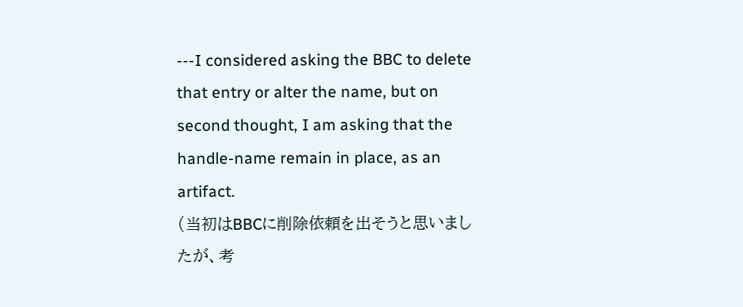---I considered asking the BBC to delete that entry or alter the name, but on second thought, I am asking that the handle-name remain in place, as an artifact.
(当初はBBCに削除依頼を出そうと思いましたが、考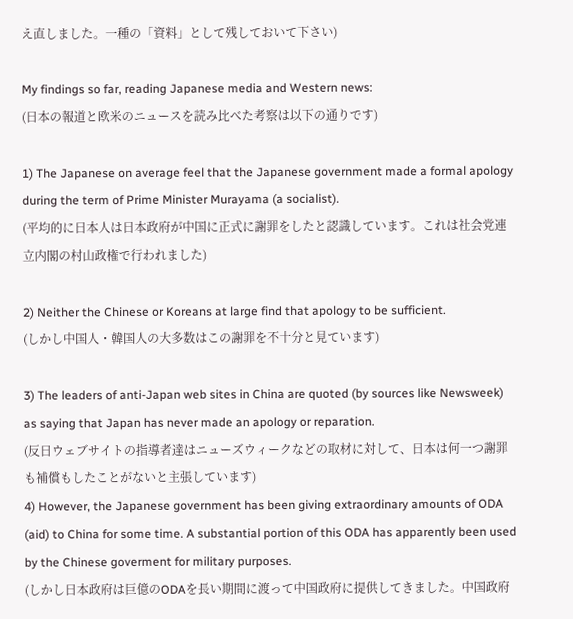え直しました。一種の「資料」として残しておいて下さい)

My findings so far, reading Japanese media and Western news:
(日本の報道と欧米のニュースを読み比べた考察は以下の通りです)

1) The Japanese on average feel that the Japanese government made a formal apology during the term of Prime Minister Murayama (a socialist).
(平均的に日本人は日本政府が中国に正式に謝罪をしたと認識しています。これは社会党連立内閣の村山政権で行われました)

2) Neither the Chinese or Koreans at large find that apology to be sufficient.
(しかし中国人・韓国人の大多数はこの謝罪を不十分と見ています)

3) The leaders of anti-Japan web sites in China are quoted (by sources like Newsweek) as saying that Japan has never made an apology or reparation.
(反日ウェブサイトの指導者達はニューズウィークなどの取材に対して、日本は何一つ謝罪も補償もしたことがないと主張しています)
4) However, the Japanese government has been giving extraordinary amounts of ODA (aid) to China for some time. A substantial portion of this ODA has apparently been used by the Chinese goverment for military purposes.
(しかし日本政府は巨億のODAを長い期間に渡って中国政府に提供してきました。中国政府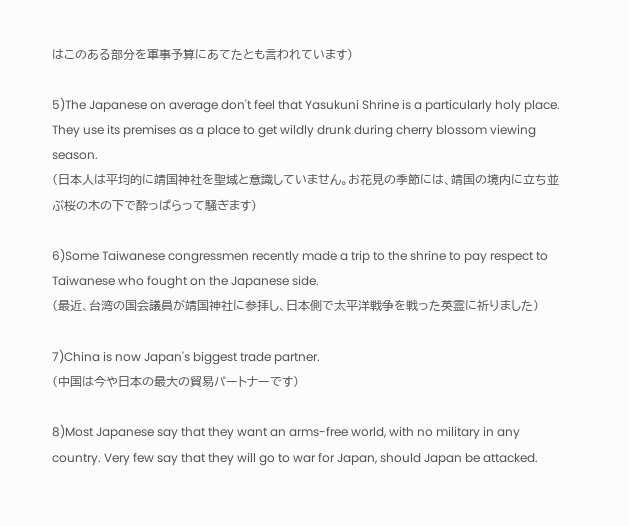はこのある部分を軍事予算にあてたとも言われています)

5)The Japanese on average don't feel that Yasukuni Shrine is a particularly holy place. They use its premises as a place to get wildly drunk during cherry blossom viewing season.
(日本人は平均的に靖国神社を聖域と意識していません。お花見の季節には、靖国の境内に立ち並ぶ桜の木の下で酔っぱらって騒ぎます)

6)Some Taiwanese congressmen recently made a trip to the shrine to pay respect to Taiwanese who fought on the Japanese side.
(最近、台湾の国会議員が靖国神社に参拝し、日本側で太平洋戦争を戦った英霊に祈りました)

7)China is now Japan's biggest trade partner.
(中国は今や日本の最大の貿易パートナーです)

8)Most Japanese say that they want an arms-free world, with no military in any country. Very few say that they will go to war for Japan, should Japan be attacked.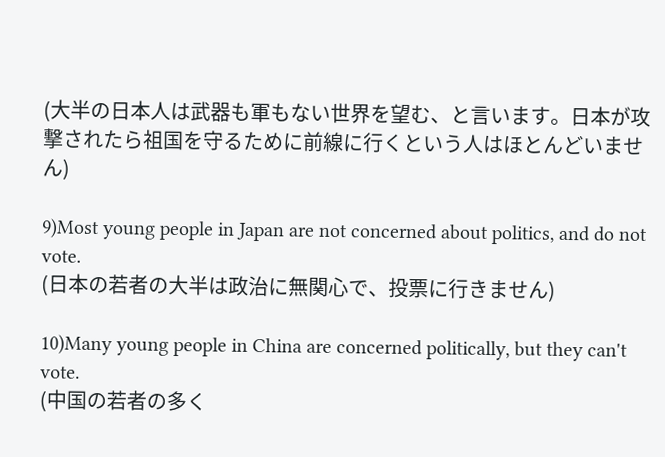(大半の日本人は武器も軍もない世界を望む、と言います。日本が攻撃されたら祖国を守るために前線に行くという人はほとんどいません)

9)Most young people in Japan are not concerned about politics, and do not vote.
(日本の若者の大半は政治に無関心で、投票に行きません)

10)Many young people in China are concerned politically, but they can't vote.
(中国の若者の多く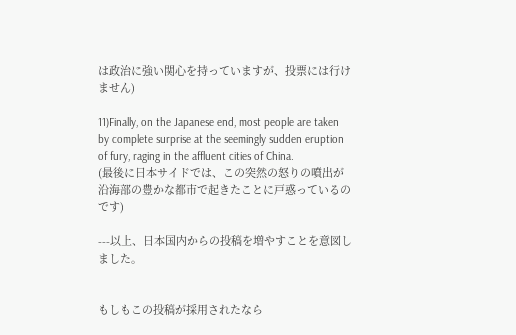は政治に強い関心を持っていますが、投票には行けません)

11)Finally, on the Japanese end, most people are taken by complete surprise at the seemingly sudden eruption of fury, raging in the affluent cities of China.
(最後に日本サイドでは、この突然の怒りの噴出が沿海部の豊かな都市で起きたことに戸惑っているのです)

---以上、日本国内からの投稿を増やすことを意図しました。


もしもこの投稿が採用されたなら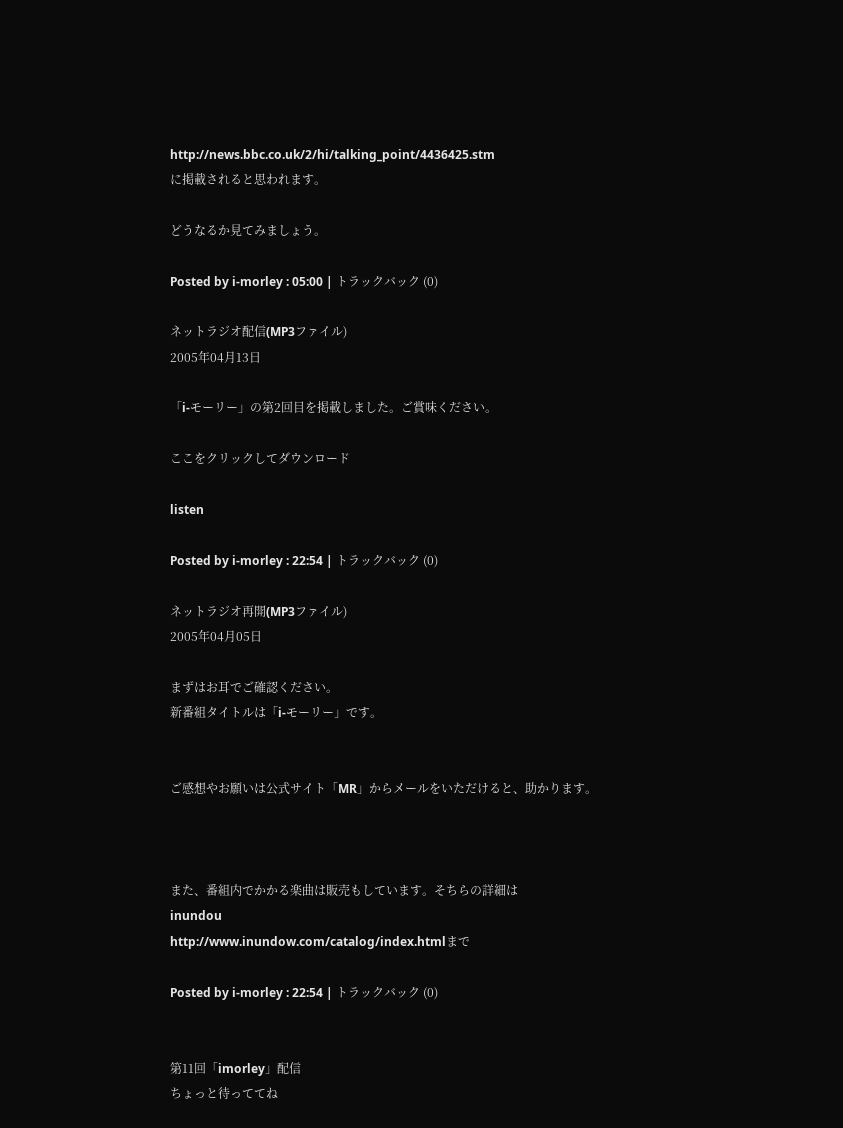http://news.bbc.co.uk/2/hi/talking_point/4436425.stm
に掲載されると思われます。

どうなるか見てみましょう。

Posted by i-morley : 05:00 | トラックバック (0)

ネットラジオ配信(MP3ファイル)
2005年04月13日

「i-モーリー」の第2回目を掲載しました。ご賞味ください。

ここをクリックしてダウンロード

listen

Posted by i-morley : 22:54 | トラックバック (0)

ネットラジオ再開(MP3ファイル)
2005年04月05日

まずはお耳でご確認ください。
新番組タイトルは「i-モーリー」です。


ご感想やお願いは公式サイト「MR」からメールをいただけると、助かります。



また、番組内でかかる楽曲は販売もしています。そちらの詳細は
inundou
http://www.inundow.com/catalog/index.htmlまで

Posted by i-morley : 22:54 | トラックバック (0)


第11回「imorley」配信
ちょっと待っててね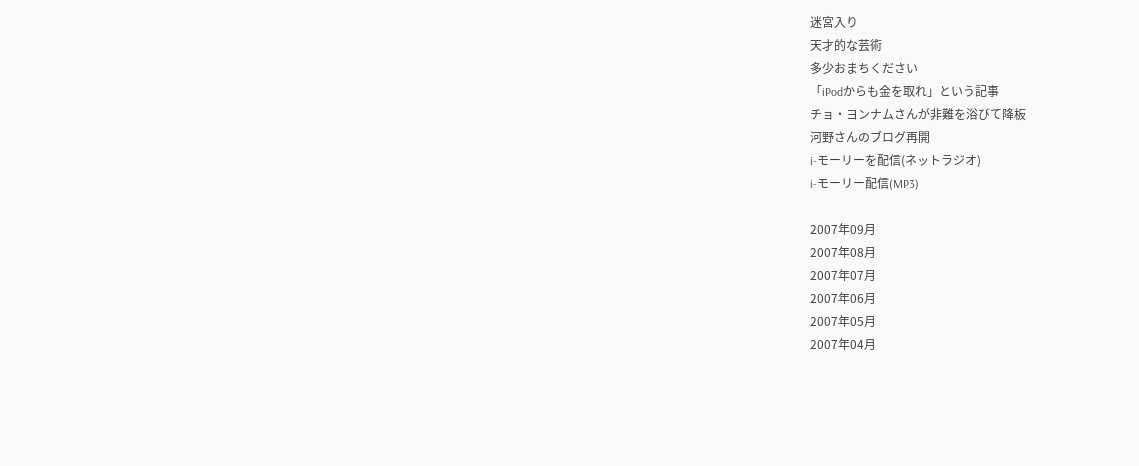迷宮入り
天才的な芸術
多少おまちください
「iPodからも金を取れ」という記事
チョ・ヨンナムさんが非難を浴びて降板
河野さんのブログ再開
i-モーリーを配信(ネットラジオ)
i-モーリー配信(MP3)

2007年09月
2007年08月
2007年07月
2007年06月
2007年05月
2007年04月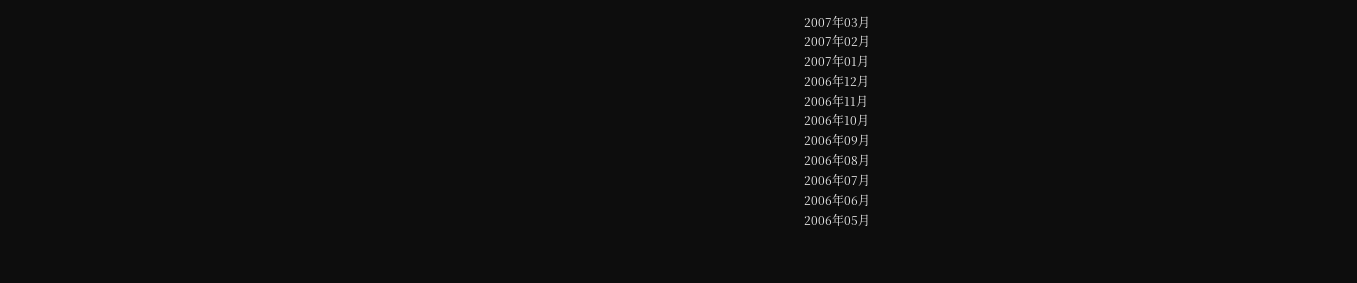2007年03月
2007年02月
2007年01月
2006年12月
2006年11月
2006年10月
2006年09月
2006年08月
2006年07月
2006年06月
2006年05月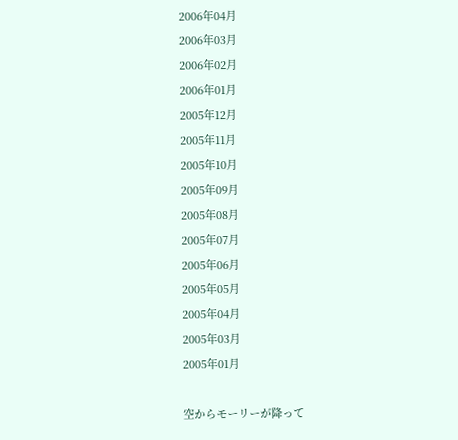2006年04月
2006年03月
2006年02月
2006年01月
2005年12月
2005年11月
2005年10月
2005年09月
2005年08月
2005年07月
2005年06月
2005年05月
2005年04月
2005年03月
2005年01月

空からモーリーが降って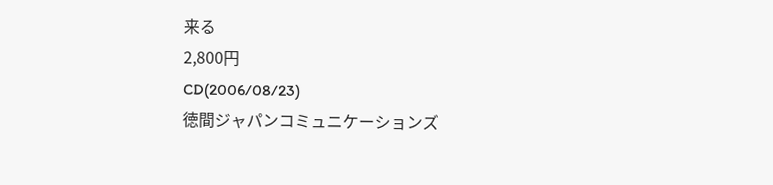来る
2,800円
CD(2006/08/23)
徳間ジャパンコミュニケーションズ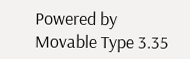Powered by
Movable Type 3.35